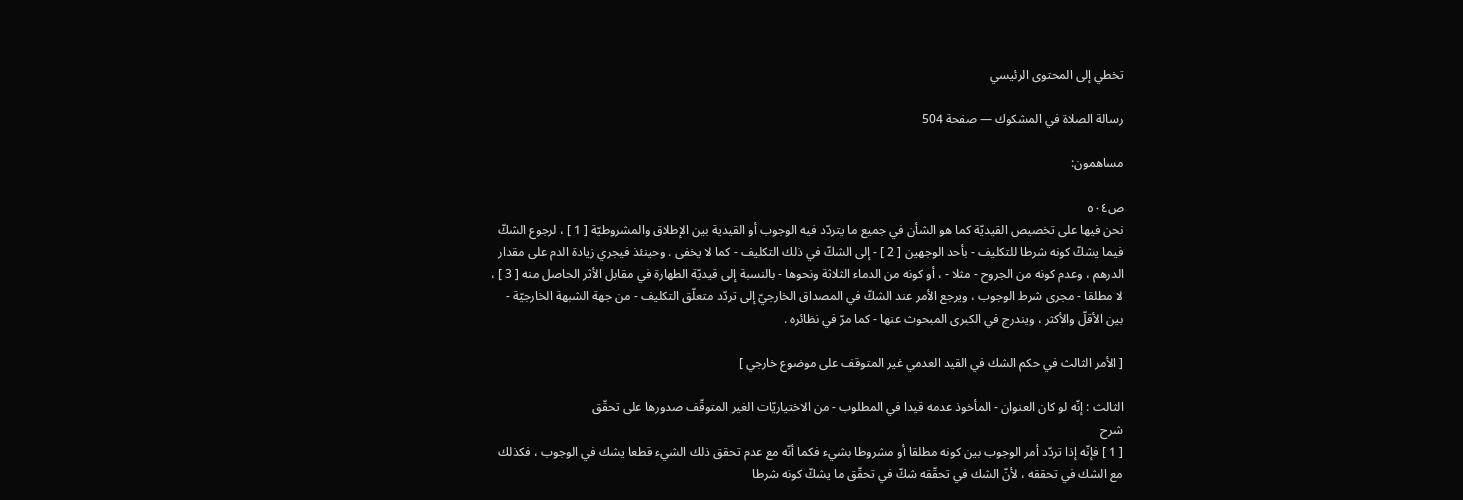تخطي إلى المحتوى الرئيسي

رسالة الصلاة في المشكوك — صفحة 504

مساهمون:

ص٥٠٤
نحن فيها على تخصيص القيديّة كما هو الشأن في جميع ما يتردّد فيه الوجوب أو القيدية بين الإطلاق والمشروطيّة [ 1 ] ، لرجوع الشكّ فيما يشكّ كونه شرطا للتكليف - بأحد الوجهين [ 2 ] - إلى الشكّ في ذلك التكليف - كما لا يخفى . وحينئذ فيجري زيادة الدم على مقدار الدرهم ، وعدم كونه من الجروح - مثلا - ، أو كونه من الدماء الثلاثة ونحوها - بالنسبة إلى قيديّة الطهارة في مقابل الأثر الحاصل منه [ 3 ] ، لا مطلقا - مجرى شرط الوجوب ، ويرجع الأمر عند الشكّ في المصداق الخارجيّ إلى تردّد متعلّق التكليف - من جهة الشبهة الخارجيّة - بين الأقلّ والأكثر ، ويندرج في الكبرى المبحوث عنها - كما مرّ في نظائره .

[ الأمر الثالث في حكم الشك في القيد العدمي غير المتوقف على موضوع خارجي ]

الثالث : إنّه لو كان العنوان - المأخوذ عدمه قيدا في المطلوب - من الاختياريّات الغير المتوقّف صدورها على تحقّق
شرح
[ 1 ] فإنّه إذا تردّد أمر الوجوب بين كونه مطلقا أو مشروطا بشيء فكما أنّه مع عدم تحقق ذلك الشيء قطعا يشك في الوجوب ، فكذلك مع الشك في تحققه ، لأنّ الشك في تحقّقه شكّ في تحقّق ما يشكّ كونه شرطا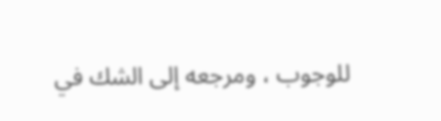للوجوب ، ومرجعه إلى الشك في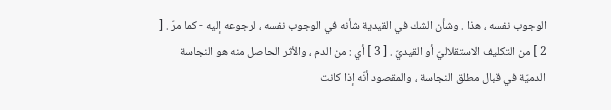الوجوب نفسه ، هذا . وشأن الشك في القيدية شأنه في الوجوب نفسه ، لرجوعه إليه - كما مرّ . [ 2 ] من التكليف الاستقلاليّ أو القيديّ . [ 3 ] أي : من الدم ، والأثر الحاصل منه هو النجاسة الدميّة في قبال مطلق النجاسة ، والمقصود أنّه إذا كانت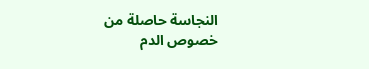النجاسة حاصلة من خصوص الدم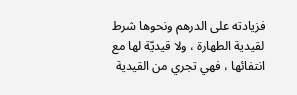فزيادته على الدرهم ونحوها شرط لقيدية الطهارة ، ولا قيديّة لها مع انتفائها ، فهي تجري من القيدية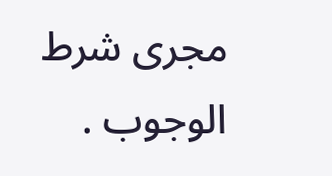مجرى شرط الوجوب .